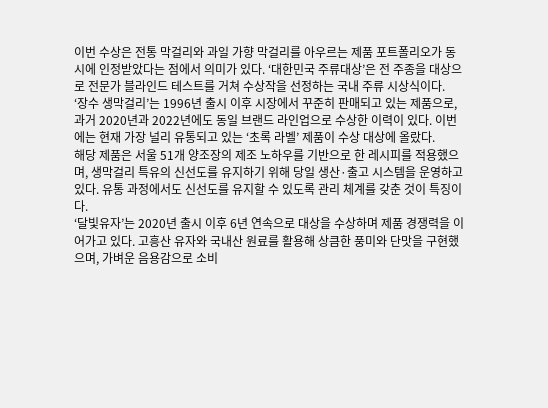이번 수상은 전통 막걸리와 과일 가향 막걸리를 아우르는 제품 포트폴리오가 동시에 인정받았다는 점에서 의미가 있다. ‘대한민국 주류대상’은 전 주종을 대상으로 전문가 블라인드 테스트를 거쳐 수상작을 선정하는 국내 주류 시상식이다.
‘장수 생막걸리’는 1996년 출시 이후 시장에서 꾸준히 판매되고 있는 제품으로, 과거 2020년과 2022년에도 동일 브랜드 라인업으로 수상한 이력이 있다. 이번에는 현재 가장 널리 유통되고 있는 ‘초록 라벨’ 제품이 수상 대상에 올랐다.
해당 제품은 서울 51개 양조장의 제조 노하우를 기반으로 한 레시피를 적용했으며, 생막걸리 특유의 신선도를 유지하기 위해 당일 생산·출고 시스템을 운영하고 있다. 유통 과정에서도 신선도를 유지할 수 있도록 관리 체계를 갖춘 것이 특징이다.
‘달빛유자’는 2020년 출시 이후 6년 연속으로 대상을 수상하며 제품 경쟁력을 이어가고 있다. 고흥산 유자와 국내산 원료를 활용해 상큼한 풍미와 단맛을 구현했으며, 가벼운 음용감으로 소비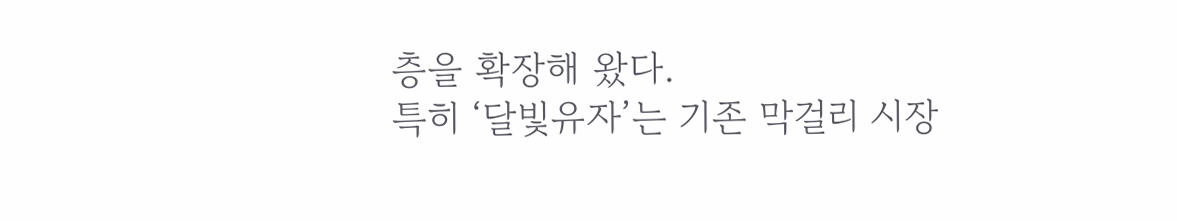층을 확장해 왔다.
특히 ‘달빛유자’는 기존 막걸리 시장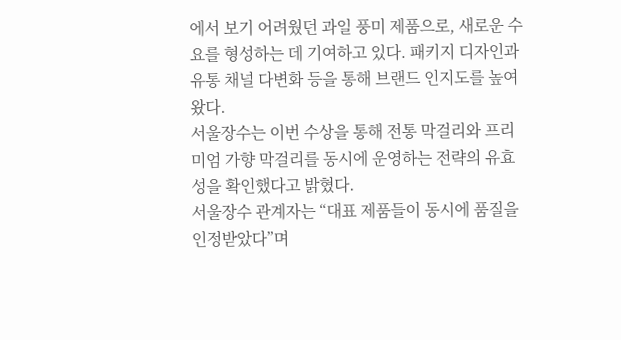에서 보기 어려웠던 과일 풍미 제품으로, 새로운 수요를 형성하는 데 기여하고 있다. 패키지 디자인과 유통 채널 다변화 등을 통해 브랜드 인지도를 높여왔다.
서울장수는 이번 수상을 통해 전통 막걸리와 프리미엄 가향 막걸리를 동시에 운영하는 전략의 유효성을 확인했다고 밝혔다.
서울장수 관계자는 “대표 제품들이 동시에 품질을 인정받았다”며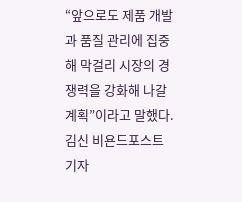“앞으로도 제품 개발과 품질 관리에 집중해 막걸리 시장의 경쟁력을 강화해 나갈 계획”이라고 말했다.
김신 비욘드포스트 기자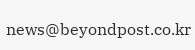news@beyondpost.co.kr